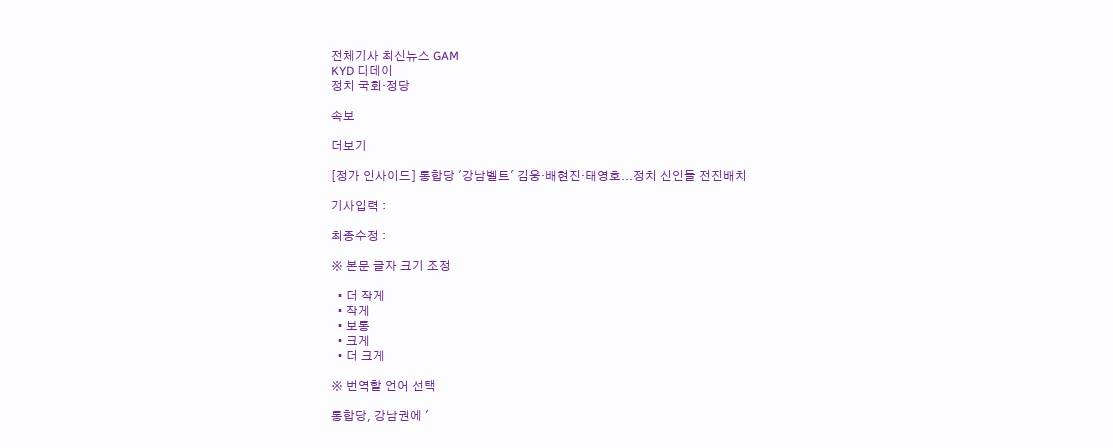전체기사 최신뉴스 GAM
KYD 디데이
정치 국회·정당

속보

더보기

[정가 인사이드] 통합당 '강남벨트' 김웅·배현진·태영호...정치 신인들 전진배치

기사입력 :

최종수정 :

※ 본문 글자 크기 조정

  • 더 작게
  • 작게
  • 보통
  • 크게
  • 더 크게

※ 번역할 언어 선택

통합당, 강남권에 '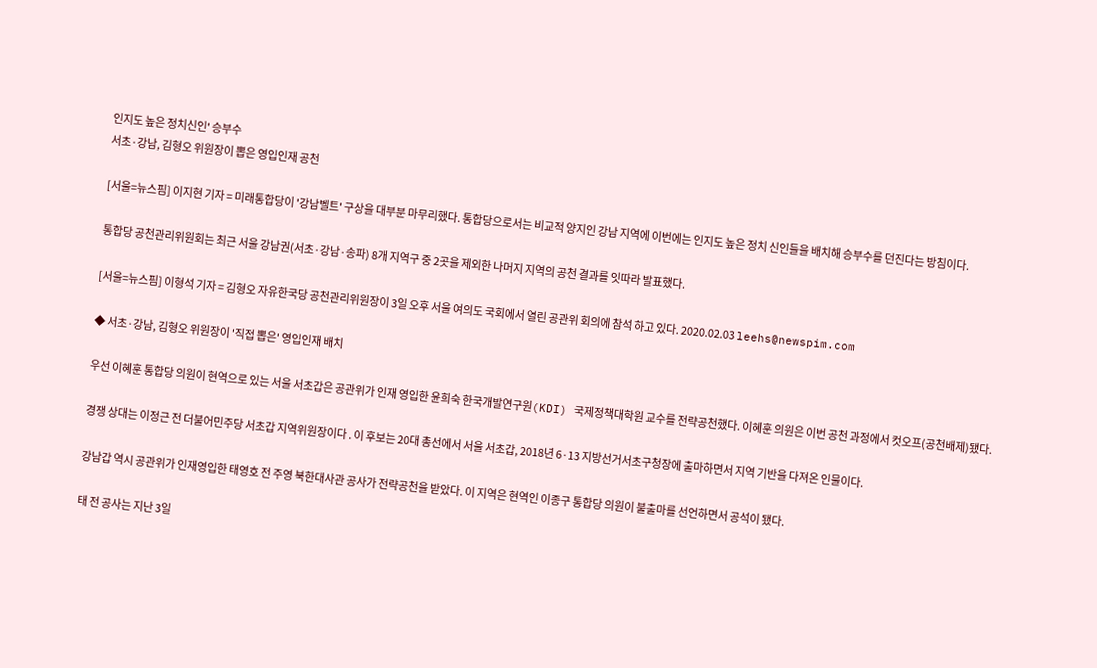인지도 높은 정치신인' 승부수
서초·강남, 김형오 위원장이 뽑은 영입인재 공천

[서울=뉴스핌] 이지현 기자 = 미래통합당이 '강남벨트' 구상을 대부분 마무리했다. 통합당으로서는 비교적 양지인 강남 지역에 이번에는 인지도 높은 정치 신인들을 배치해 승부수를 던진다는 방침이다.

통합당 공천관리위원회는 최근 서울 강남권(서초·강남·송파) 8개 지역구 중 2곳을 제외한 나머지 지역의 공천 결과를 잇따라 발표했다.

[서울=뉴스핌] 이형석 기자 = 김형오 자유한국당 공천관리위원장이 3일 오후 서울 여의도 국회에서 열린 공관위 회의에 참석 하고 있다. 2020.02.03 leehs@newspim.com

◆ 서초·강남, 김형오 위원장이 '직접 뽑은' 영입인재 배치

우선 이혜훈 통합당 의원이 현역으로 있는 서울 서초갑은 공관위가 인재 영입한 윤희숙 한국개발연구원(KDI) 국제정책대학원 교수를 전략공천했다. 이혜훈 의원은 이번 공천 과정에서 컷오프(공천배제)됐다.

경쟁 상대는 이정근 전 더불어민주당 서초갑 지역위원장이다 . 이 후보는 20대 총선에서 서울 서초갑, 2018년 6·13 지방선거서초구청장에 출마하면서 지역 기반을 다져온 인물이다.

강남갑 역시 공관위가 인재영입한 태영호 전 주영 북한대사관 공사가 전략공천을 받았다. 이 지역은 현역인 이종구 통합당 의원이 불출마를 선언하면서 공석이 됐다.

태 전 공사는 지난 3일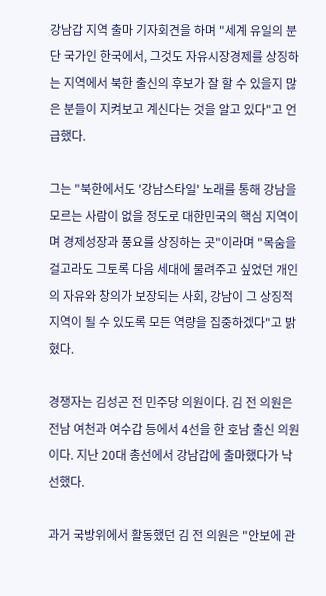강남갑 지역 출마 기자회견을 하며 "세계 유일의 분단 국가인 한국에서, 그것도 자유시장경제를 상징하는 지역에서 북한 출신의 후보가 잘 할 수 있을지 많은 분들이 지켜보고 계신다는 것을 알고 있다"고 언급했다.

그는 "북한에서도 '강남스타일' 노래를 통해 강남을 모르는 사람이 없을 정도로 대한민국의 핵심 지역이며 경제성장과 풍요를 상징하는 곳"이라며 "목숨을 걸고라도 그토록 다음 세대에 물려주고 싶었던 개인의 자유와 창의가 보장되는 사회, 강남이 그 상징적 지역이 될 수 있도록 모든 역량을 집중하겠다"고 밝혔다.

경쟁자는 김성곤 전 민주당 의원이다. 김 전 의원은 전남 여천과 여수갑 등에서 4선을 한 호남 출신 의원이다. 지난 20대 총선에서 강남갑에 출마했다가 낙선했다.

과거 국방위에서 활동했던 김 전 의원은 "안보에 관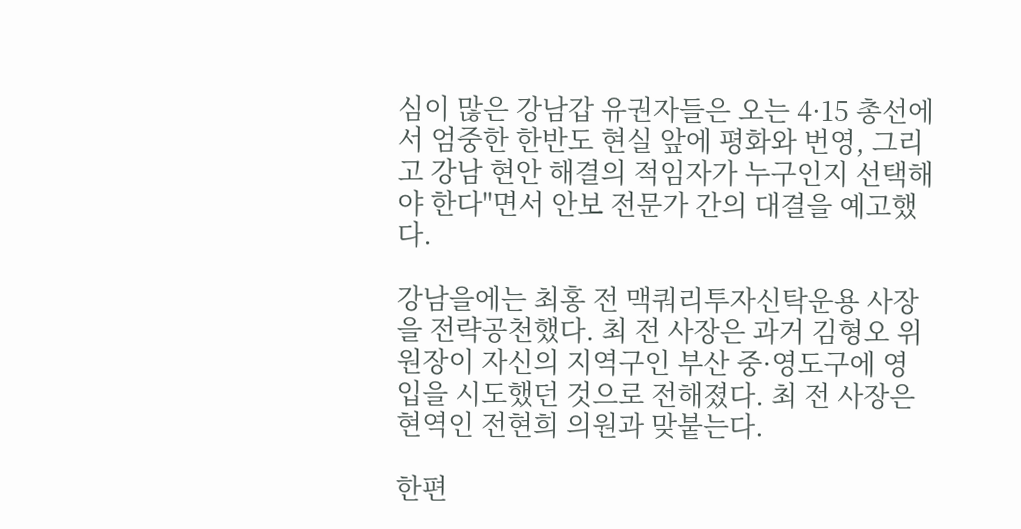심이 많은 강남갑 유권자들은 오는 4·15 총선에서 엄중한 한반도 현실 앞에 평화와 번영, 그리고 강남 현안 해결의 적임자가 누구인지 선택해야 한다"면서 안보 전문가 간의 대결을 예고했다.

강남을에는 최홍 전 맥쿼리투자신탁운용 사장을 전략공천했다. 최 전 사장은 과거 김형오 위원장이 자신의 지역구인 부산 중·영도구에 영입을 시도했던 것으로 전해졌다. 최 전 사장은 현역인 전현희 의원과 맞붙는다.

한편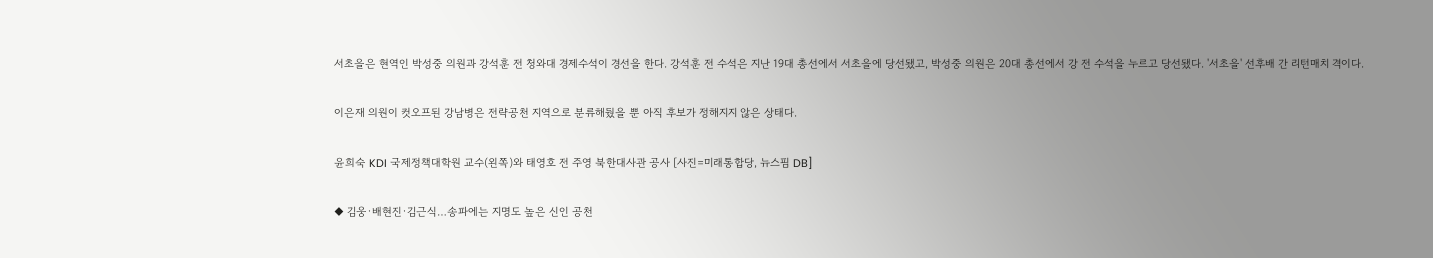서초을은 현역인 박성중 의원과 강석훈 전 청와대 경제수석이 경선을 한다. 강석훈 전 수석은 지난 19대 총선에서 서초을에 당선됐고, 박성중 의원은 20대 총선에서 강 전 수석을 누르고 당선됐다. '서초을' 선후배 간 리턴매치 격이다.

이은재 의원이 컷오프된 강남병은 전략공천 지역으로 분류해뒀을 뿐 아직 후보가 정해지지 않은 상태다.

윤희숙 KDI 국제정책대학원 교수(왼쪽)와 태영호 전 주영 북한대사관 공사 [사진=미래통합당, 뉴스핌 DB]

◆ 김웅·배현진·김근식…송파에는 지명도 높은 신인 공천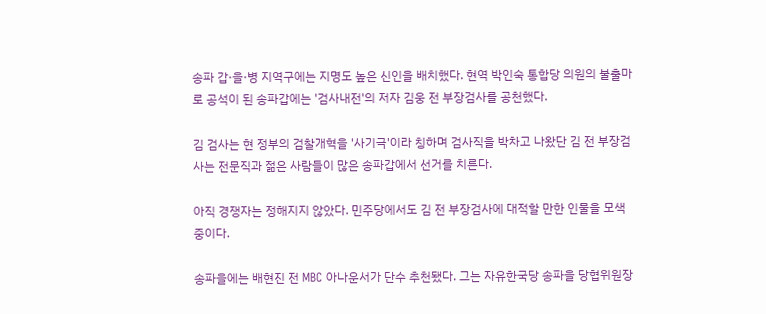송파 갑·을·병 지역구에는 지명도 높은 신인을 배치했다. 현역 박인숙 통합당 의원의 불출마로 공석이 된 송파갑에는 '검사내전'의 저자 김웅 전 부장검사를 공천했다.

김 검사는 현 정부의 검찰개혁을 '사기극'이라 칭하며 검사직을 박차고 나왔단 김 전 부장검사는 전문직과 젊은 사람들이 많은 송파갑에서 선거를 치른다.

아직 경쟁자는 정해지지 않았다. 민주당에서도 김 전 부장검사에 대적할 만한 인물을 모색 중이다.

송파을에는 배현진 전 MBC 아나운서가 단수 추천됐다. 그는 자유한국당 송파을 당협위원장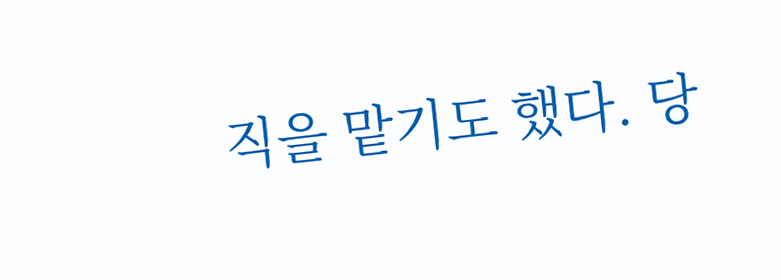직을 맡기도 했다. 당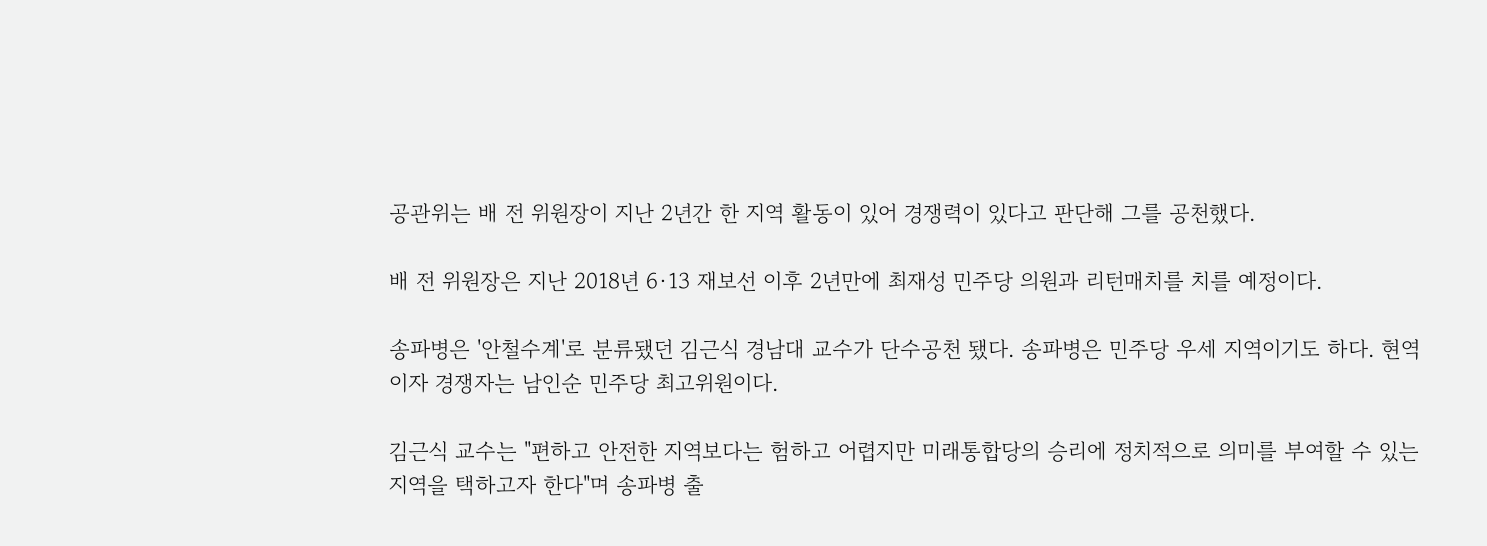공관위는 배 전 위원장이 지난 2년간 한 지역 활동이 있어 경쟁력이 있다고 판단해 그를 공천했다.

배 전 위원장은 지난 2018년 6·13 재보선 이후 2년만에 최재성 민주당 의원과 리턴매치를 치를 예정이다.

송파병은 '안철수계'로 분류됐던 김근식 경남대 교수가 단수공천 됐다. 송파병은 민주당 우세 지역이기도 하다. 현역이자 경쟁자는 남인순 민주당 최고위원이다.

김근식 교수는 "편하고 안전한 지역보다는 험하고 어렵지만 미래통합당의 승리에 정치적으로 의미를 부여할 수 있는 지역을 택하고자 한다"며 송파병 출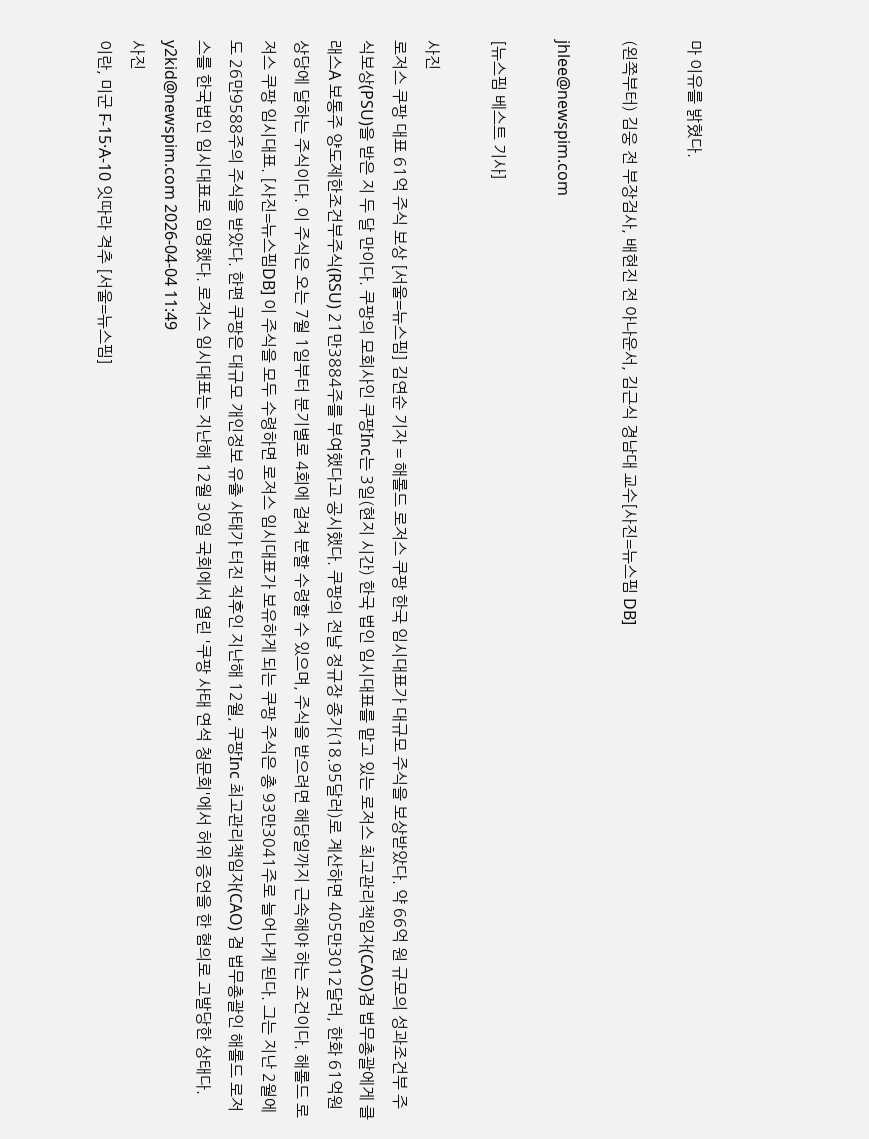마 이유를 밝혔다.

(왼쪽부터) 김웅 전 부장검사, 배현진 전 아나운서, 김근식 경남대 교수[사진=뉴스핌 DB]

jhlee@newspim.com

[뉴스핌 베스트 기사]

사진
로저스 쿠팡 대표 61억 주식 보상 [서울=뉴스핌] 김연순 기자 = 해롤드 로저스 쿠팡 한국 임시대표가 대규모 주식을 보상받았다. 약 66억 원 규모의 성과조건부 주식보상(PSU)을 받은 지 두 달 만이다. 쿠팡의 모회사인 쿠팡Inc는 3일(현지 시간) 한국 법인 임시대표를 맡고 있는 로저스 최고관리책임자(CAO)겸 법무총괄에게 클래스A 보통주 양도제한조건부주식(RSU) 21만3884주를 부여했다고 공시했다. 쿠팡의 전날 정규장 종가(18.95달러)로 계산하면 405만3012달러, 한화 61억원 상당에 달하는 주식이다. 이 주식은 오는 7월 1일부터 분기별로 4회에 걸쳐 분할 수령할 수 있으며, 주식을 받으려면 해당일까지 근속해야 하는 조건이다. 해롤드 로저스 쿠팡 임시대표. [사진=뉴스핌DB] 이 주식을 모두 수령하면 로저스 임시대표가 보유하게 되는 쿠팡 주식은 총 93만3041주로 늘어나게 된다. 그는 지난 2월에도 26만9588주의 주식을 받았다. 한편 쿠팡은 대규모 개인정보 유출 사태가 터진 직후인 지난해 12월, 쿠팡Inc 최고관리책임자(CAO) 겸 법무총괄인 해롤드 로저스를 한국법인 임시대표로 임명했다. 로저스 임시대표는 지난해 12월 30일 국회에서 열린 '쿠팡 사태 연석 청문회'에서 허위 증언을 한 혐의로 고발당한 상태다.   y2kid@newspim.com 2026-04-04 11:49
사진
이란, 미군 F-15·A-10 잇따라 격추 [서울=뉴스핌]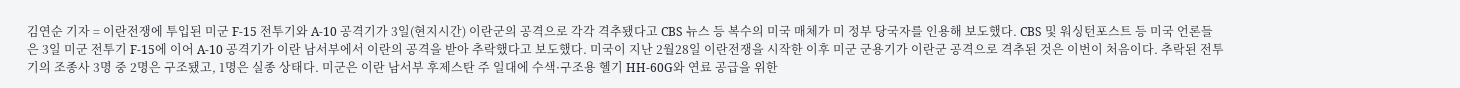김연순 기자 = 이란전쟁에 투입된 미군 F-15 전투기와 A-10 공격기가 3일(현지시간) 이란군의 공격으로 각각 격추됐다고 CBS 뉴스 등 복수의 미국 매체가 미 정부 당국자를 인용해 보도했다. CBS 및 워싱턴포스트 등 미국 언론들은 3일 미군 전투기 F-15에 이어 A-10 공격기가 이란 남서부에서 이란의 공격을 받아 추락했다고 보도했다. 미국이 지난 2월28일 이란전쟁을 시작한 이후 미군 군용기가 이란군 공격으로 격추된 것은 이번이 처음이다. 추락된 전투기의 조종사 3명 중 2명은 구조됐고, 1명은 실종 상태다. 미군은 이란 남서부 후제스탄 주 일대에 수색·구조용 헬기 HH-60G와 연료 공급을 위한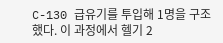C-130 급유기를 투입해 1명을 구조했다. 이 과정에서 헬기 2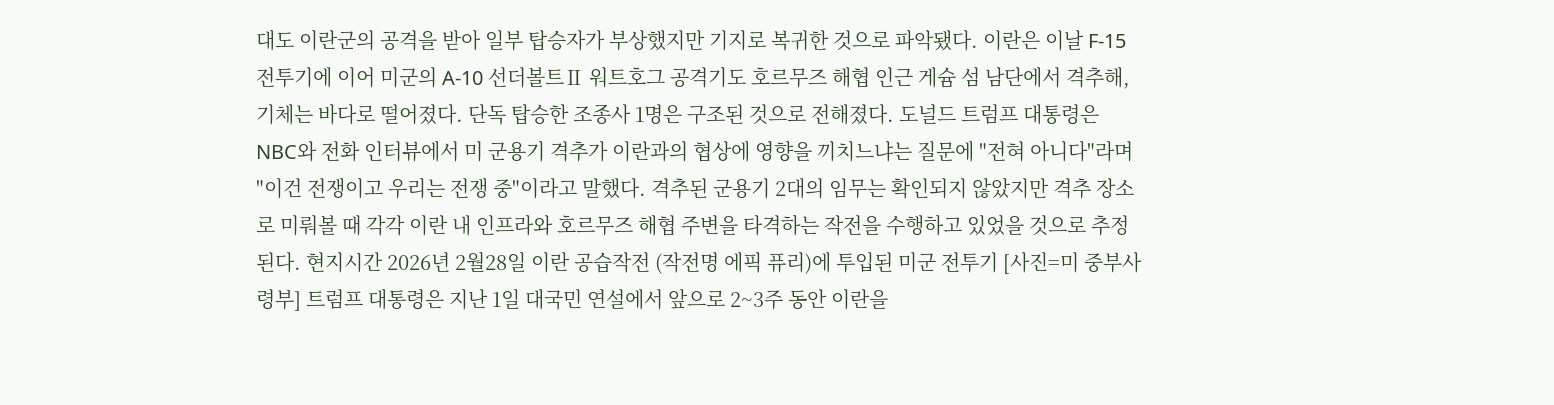대도 이란군의 공격을 받아 일부 탑승자가 부상했지만 기지로 복귀한 것으로 파악됐다. 이란은 이날 F-15 전투기에 이어 미군의 A-10 선더볼트Ⅱ 워트호그 공격기도 호르무즈 해협 인근 게슘 섬 남단에서 격추해, 기체는 바다로 떨어졌다. 단독 탑승한 조종사 1명은 구조된 것으로 전해졌다. 도널드 트럼프 대통령은 NBC와 전화 인터뷰에서 미 군용기 격추가 이란과의 협상에 영향을 끼치느냐는 질문에 "전혀 아니다"라며 "이건 전쟁이고 우리는 전쟁 중"이라고 말했다. 격추된 군용기 2대의 임무는 확인되지 않았지만 격추 장소로 미뤄볼 때 각각 이란 내 인프라와 호르무즈 해협 주변을 타격하는 작전을 수행하고 있었을 것으로 추정된다. 현지시간 2026년 2월28일 이란 공습작전 (작전명 에픽 퓨리)에 투입된 미군 전투기 [사진=미 중부사령부] 트럼프 대통령은 지난 1일 대국민 연설에서 앞으로 2~3주 동안 이란을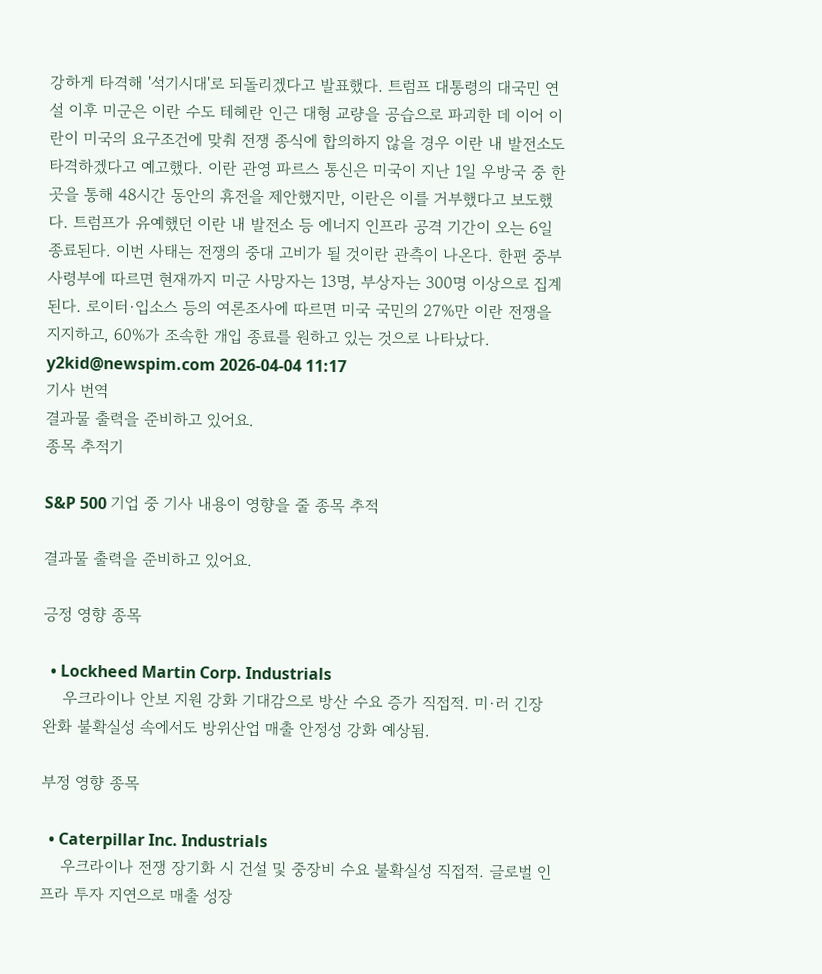강하게 타격해 '석기시대'로 되돌리겠다고 발표했다. 트럼프 대통령의 대국민 연설 이후 미군은 이란 수도 테헤란 인근 대형 교량을 공습으로 파괴한 데 이어 이란이 미국의 요구조건에 맞춰 전쟁 종식에 합의하지 않을 경우 이란 내 발전소도 타격하겠다고 예고했다. 이란 관영 파르스 통신은 미국이 지난 1일 우방국 중 한 곳을 통해 48시간 동안의 휴전을 제안했지만, 이란은 이를 거부했다고 보도했다. 트럼프가 유예했던 이란 내 발전소 등 에너지 인프라 공격 기간이 오는 6일 종료된다. 이번 사태는 전쟁의 중대 고비가 될 것이란 관측이 나온다. 한편 중부사령부에 따르면 현재까지 미군 사망자는 13명, 부상자는 300명 이상으로 집계된다. 로이터·입소스 등의 여론조사에 따르면 미국 국민의 27%만 이란 전쟁을 지지하고, 60%가 조속한 개입 종료를 원하고 있는 것으로 나타났다.   y2kid@newspim.com 2026-04-04 11:17
기사 번역
결과물 출력을 준비하고 있어요.
종목 추적기

S&P 500 기업 중 기사 내용이 영향을 줄 종목 추적

결과물 출력을 준비하고 있어요.

긍정 영향 종목

  • Lockheed Martin Corp. Industrials
    우크라이나 안보 지원 강화 기대감으로 방산 수요 증가 직접적. 미·러 긴장 완화 불확실성 속에서도 방위산업 매출 안정성 강화 예상됨.

부정 영향 종목

  • Caterpillar Inc. Industrials
    우크라이나 전쟁 장기화 시 건설 및 중장비 수요 불확실성 직접적. 글로벌 인프라 투자 지연으로 매출 성장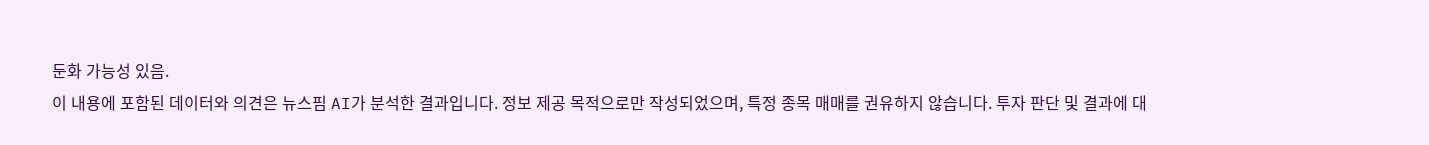둔화 가능성 있음.
이 내용에 포함된 데이터와 의견은 뉴스핌 AI가 분석한 결과입니다. 정보 제공 목적으로만 작성되었으며, 특정 종목 매매를 권유하지 않습니다. 투자 판단 및 결과에 대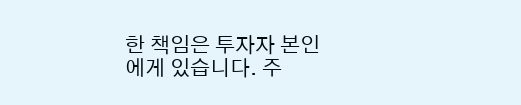한 책임은 투자자 본인에게 있습니다. 주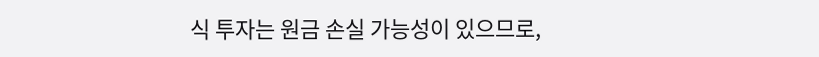식 투자는 원금 손실 가능성이 있으므로,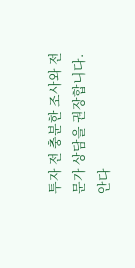투자 전 충분한 조사와 전문가 상담을 권장합니다.
안다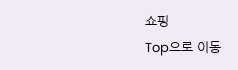쇼핑
Top으로 이동